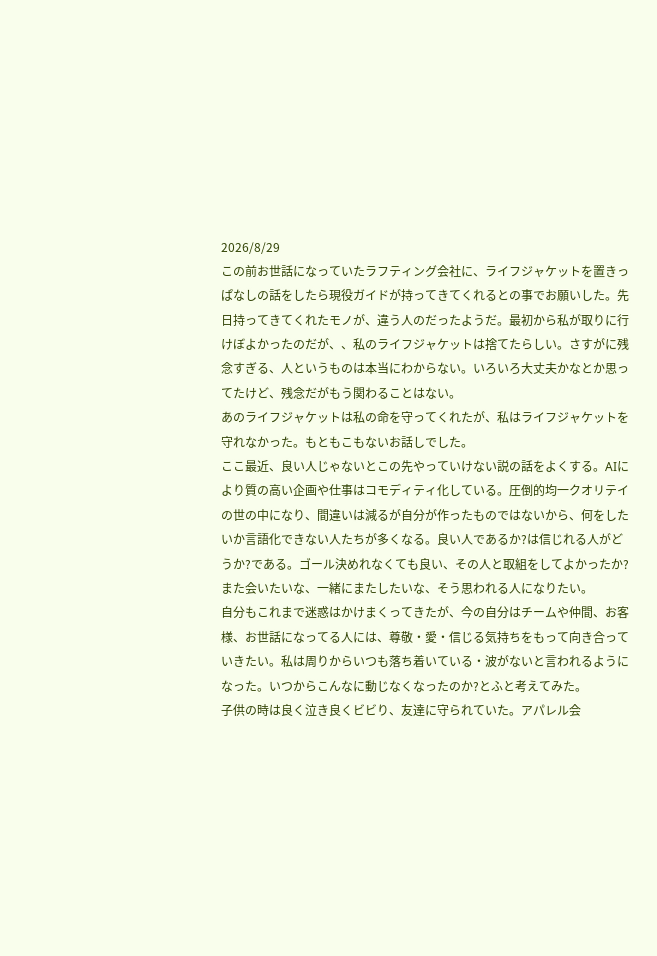2026/8/29
この前お世話になっていたラフティング会社に、ライフジャケットを置きっぱなしの話をしたら現役ガイドが持ってきてくれるとの事でお願いした。先日持ってきてくれたモノが、違う人のだったようだ。最初から私が取りに行けぼよかったのだが、、私のライフジャケットは捨てたらしい。さすがに残念すぎる、人というものは本当にわからない。いろいろ大丈夫かなとか思ってたけど、残念だがもう関わることはない。
あのライフジャケットは私の命を守ってくれたが、私はライフジャケットを守れなかった。もともこもないお話しでした。
ここ最近、良い人じゃないとこの先やっていけない説の話をよくする。AIにより質の高い企画や仕事はコモディティ化している。圧倒的均一クオリテイの世の中になり、間違いは減るが自分が作ったものではないから、何をしたいか言語化できない人たちが多くなる。良い人であるか?は信じれる人がどうか?である。ゴール決めれなくても良い、その人と取組をしてよかったか?また会いたいな、一緒にまたしたいな、そう思われる人になりたい。
自分もこれまで迷惑はかけまくってきたが、今の自分はチームや仲間、お客様、お世話になってる人には、尊敬・愛・信じる気持ちをもって向き合っていきたい。私は周りからいつも落ち着いている・波がないと言われるようになった。いつからこんなに動じなくなったのか?とふと考えてみた。
子供の時は良く泣き良くビビり、友達に守られていた。アパレル会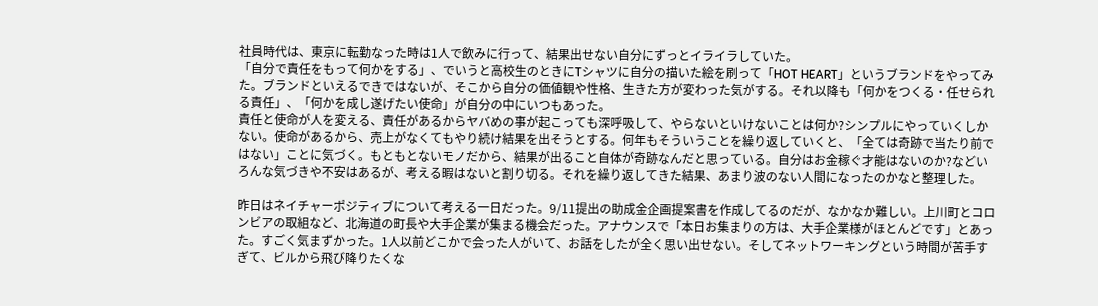社員時代は、東京に転勤なった時は1人で飲みに行って、結果出せない自分にずっとイライラしていた。
「自分で責任をもって何かをする」、でいうと高校生のときにTシャツに自分の描いた絵を刷って「HOT HEART」というブランドをやってみた。ブランドといえるできではないが、そこから自分の価値観や性格、生きた方が変わった気がする。それ以降も「何かをつくる・任せられる責任」、「何かを成し遂げたい使命」が自分の中にいつもあった。
責任と使命が人を変える、責任があるからヤバめの事が起こっても深呼吸して、やらないといけないことは何か?シンプルにやっていくしかない。使命があるから、売上がなくてもやり続け結果を出そうとする。何年もそういうことを繰り返していくと、「全ては奇跡で当たり前ではない」ことに気づく。もともとないモノだから、結果が出ること自体が奇跡なんだと思っている。自分はお金稼ぐ才能はないのか?などいろんな気づきや不安はあるが、考える暇はないと割り切る。それを繰り返してきた結果、あまり波のない人間になったのかなと整理した。

昨日はネイチャーポジティブについて考える一日だった。9/11提出の助成金企画提案書を作成してるのだが、なかなか難しい。上川町とコロンビアの取組など、北海道の町長や大手企業が集まる機会だった。アナウンスで「本日お集まりの方は、大手企業様がほとんどです」とあった。すごく気まずかった。1人以前どこかで会った人がいて、お話をしたが全く思い出せない。そしてネットワーキングという時間が苦手すぎて、ビルから飛び降りたくな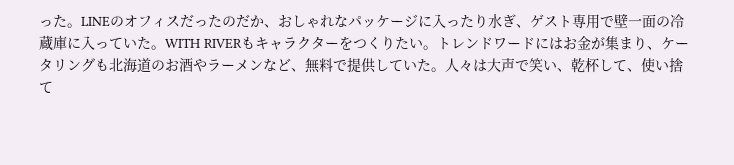った。LINEのオフィスだったのだか、おしゃれなパッケージに入ったり水ぎ、ゲスト専用で壁一面の冷蔵庫に入っていた。WITH RIVERもキャラクターをつくりたい。トレンドワードにはお金が集まり、ケータリングも北海道のお酒やラーメンなど、無料で提供していた。人々は大声で笑い、乾杯して、使い捨て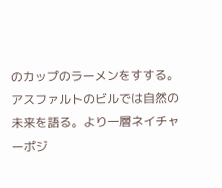のカップのラーメンをすする。アスファルトのビルでは自然の未来を語る。より一層ネイチャーポジ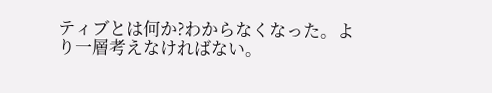ティブとは何か?わからなくなった。より一層考えなければない。